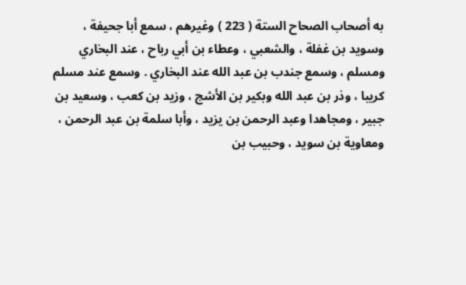به أصحاب الصحاح الستة ( 223 ) وغيرهم ، سمع أبا جحيفة ،
وسويد بن غفلة ، والشعبي ، وعطاء بن أبي رباح ، عند البخاري
ومسلم ، وسمع جندب بن عبد الله عند البخاري . وسمع عند مسلم
كريبا ، وذر بن عبد الله وبكير بن الأشج ، وزيد بن كعب ، وسعيد بن
جبير ، ومجاهدا وعبد الرحمن بن يزيد ، وأبا سلمة بن عبد الرحمن ،
ومعاوية بن سويد ، وحبيب بن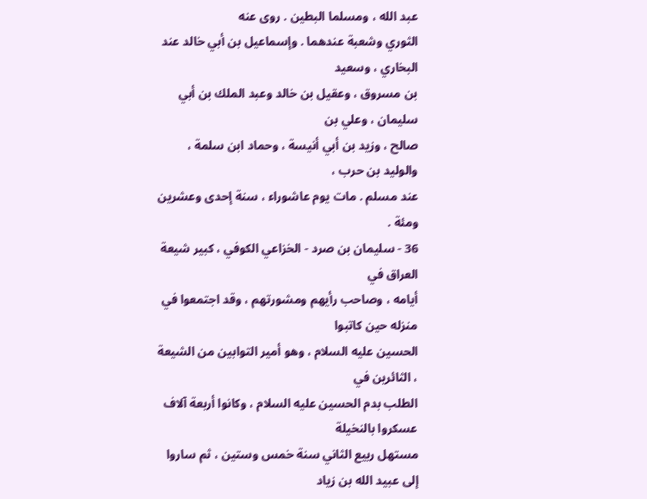عبد الله ، ومسلما البطين . روى عنه
الثوري وشعبة عندهما . وإسماعيل بن أبي خالد عند البخاري ، وسعيد
بن مسروق ، وعقيل بن خالد وعبد الملك بن أبي سليمان ، وعلي بن
صالح ، وزيد بن أبي أنيسة ، وحماد ابن سلمة ، والوليد بن حرب ،
عند مسلم . مات يوم عاشوراء ، سنة إحدى وعشرين ومئة .
36 - سليمان بن صرد - الخزاعي الكوفي ، كبير شيعة العراق في
أيامه ، وصاحب رأيهم ومشورتهم ، وقد اجتمعوا في منزله حين كاتبوا
الحسين عليه السلام ، وهو أمير التوابين من الشيعة ، الثائرين في
الطلب بدم الحسين عليه السلام ، وكانوا أربعة آلاف عسكروا بالنخيلة
مستهل ربيع الثاني سنة خمس وستين ، ثم ساروا إلى عبيد الله بن زياد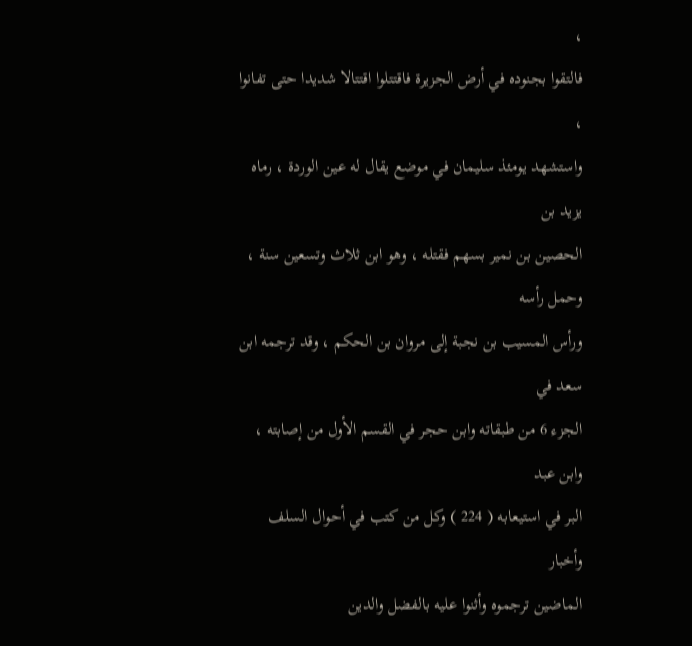،
فالتقوا بجنوده في أرض الجزيرة فاقتتلوا اقتتالا شديدا حتى تفانوا ،
واستشهد يومئذ سليمان في موضع يقال له عين الوردة ، رماه يزيد بن
الحصين بن نمير بسهم فقتله ، وهو ابن ثلاث وتسعين سنة ، وحمل رأسه
ورأس المسيب بن نجبة إلى مروان بن الحكم ، وقد ترجمه ابن سعد في
الجزء 6 من طبقاته وابن حجر في القسم الأول من إصابته ، وابن عبد
البر في استيعابه ( 224 ) وكل من كتب في أحوال السلف وأخبار
الماضين ترجموه وأثنوا عليه بالفضل والدين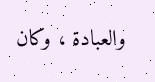والعبادة ، وكان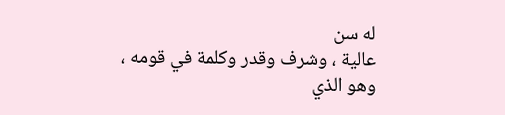له سن
عالية ، وشرف وقدر وكلمة في قومه ، وهو الذي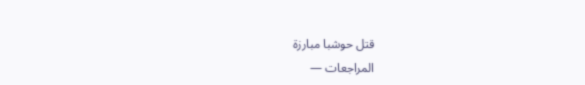قتل حوشبا مبارزة
المراجعات —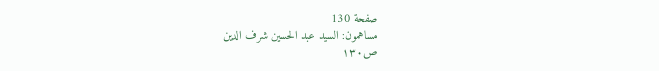صفحة 130
مساهمون: السيد عبد الحسين شرف الدين
ص١٣٠